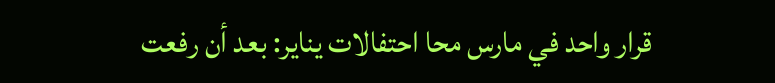قرار واحد في مارس محا احتفالات يناير: بعد أن رفعت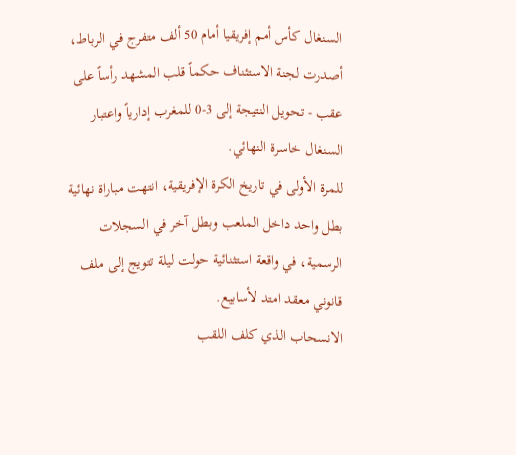السنغال كأس أمم إفريقيا أمام 50 ألف متفرج في الرباط، أصدرت لجنة الاستئناف حكماً قلب المشهد رأساً على عقب - تحويل النتيجة إلى 3-0 للمغرب إدارياً واعتبار السنغال خاسرة النهائي.
للمرة الأولى في تاريخ الكرة الإفريقية، انتهت مباراة نهائية بطل واحد داخل الملعب وبطل آخر في السجلات الرسمية، في واقعة استثنائية حولت ليلة تتويج إلى ملف قانوني معقد امتد لأسابيع.
الانسحاب الذي كلف اللقب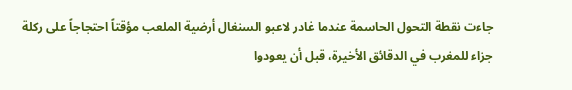جاءت نقطة التحول الحاسمة عندما غادر لاعبو السنغال أرضية الملعب مؤقتاً احتجاجاً على ركلة جزاء للمغرب في الدقائق الأخيرة، قبل أن يعودوا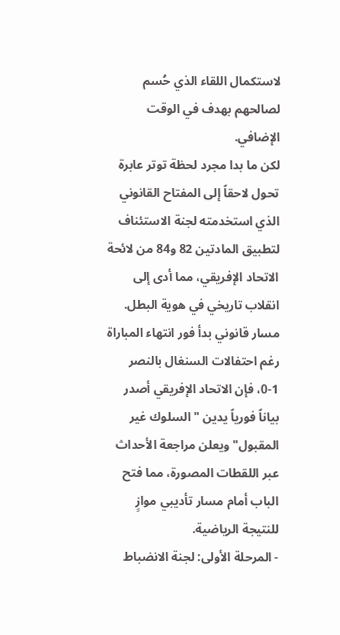لاستكمال اللقاء الذي حُسم لصالحهم بهدف في الوقت الإضافي.
لكن ما بدا مجرد لحظة توتر عابرة تحول لاحقاً إلى المفتاح القانوني الذي استخدمته لجنة الاستئناف لتطبيق المادتين 82 و84 من لائحة الاتحاد الإفريقي، مما أدى إلى انقلاب تاريخي في هوية البطل.
مسار قانوني بدأ فور انتهاء المباراة
رغم احتفالات السنغال بالنصر 1-0، فإن الاتحاد الإفريقي أصدر بياناً فورياً يدين "السلوك غير المقبول" ويعلن مراجعة الأحداث عبر اللقطات المصورة، مما فتح الباب أمام مسار تأديبي موازٍ للنتيجة الرياضية.
- المرحلة الأولى: لجنة الانضباط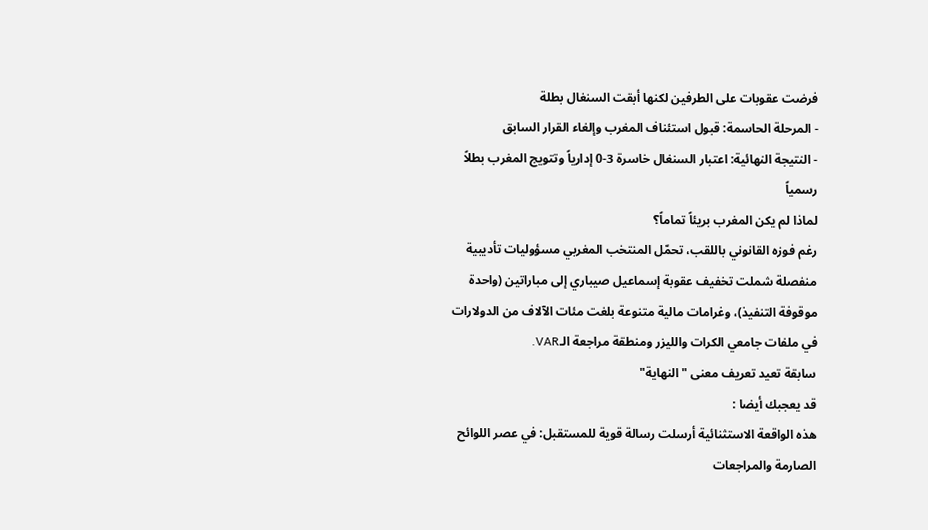فرضت عقوبات على الطرفين لكنها أبقت السنغال بطلة
- المرحلة الحاسمة: قبول استئناف المغرب وإلغاء القرار السابق
- النتيجة النهائية: اعتبار السنغال خاسرة 3-0 إدارياً وتتويج المغرب بطلاً رسمياً
لماذا لم يكن المغرب بريئاً تماماً؟
رغم فوزه القانوني باللقب، تحمّل المنتخب المغربي مسؤوليات تأديبية منفصلة شملت تخفيف عقوبة إسماعيل صيباري إلى مباراتين (واحدة موقوفة التنفيذ)، وغرامات مالية متنوعة بلغت مئات الآلاف من الدولارات في ملفات جامعي الكرات والليزر ومنطقة مراجعة الـVAR.
سابقة تعيد تعريف معنى "النهاية"
قد يعجبك أيضا :
هذه الواقعة الاستثنائية أرسلت رسالة قوية للمستقبل: في عصر اللوائح الصارمة والمراجعات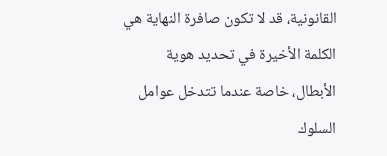القانونية، قد لا تكون صافرة النهاية هي الكلمة الأخيرة في تحديد هوية الأبطال، خاصة عندما تتدخل عوامل السلوك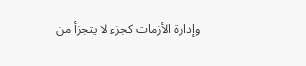وإدارة الأزمات كجزء لا يتجزأ من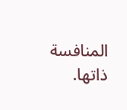المنافسة ذاتها.